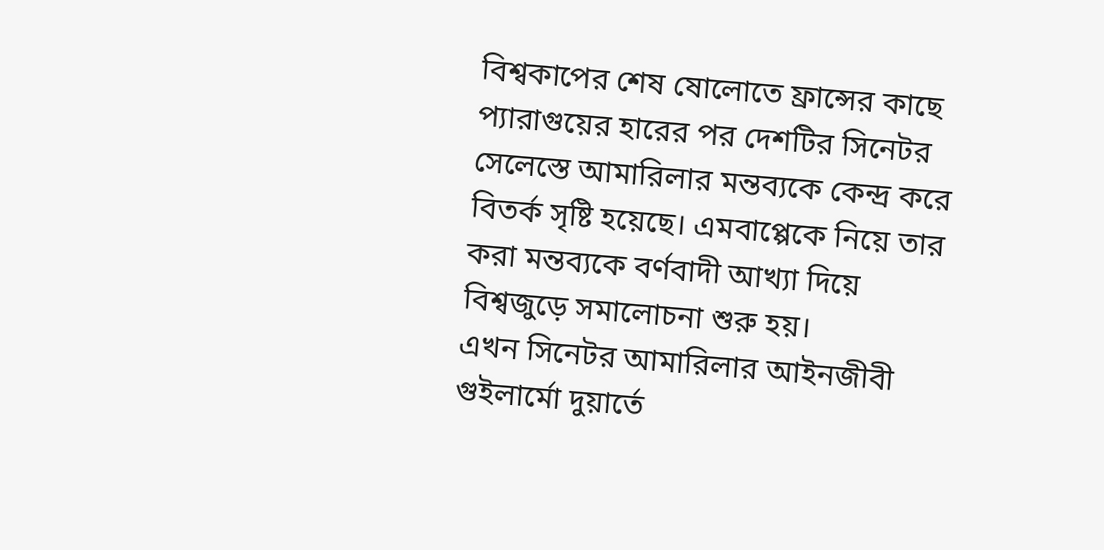বিশ্বকাপের শেষ ষোলোতে ফ্রান্সের কাছে প্যারাগুয়ের হারের পর দেশটির সিনেটর সেলেস্তে আমারিলার মন্তব্যকে কেন্দ্র করে বিতর্ক সৃষ্টি হয়েছে। এমবাপ্পেকে নিয়ে তার করা মন্তব্যকে বর্ণবাদী আখ্যা দিয়ে বিশ্বজুড়ে সমালোচনা শুরু হয়।
এখন সিনেটর আমারিলার আইনজীবী গুইলার্মো দুয়ার্তে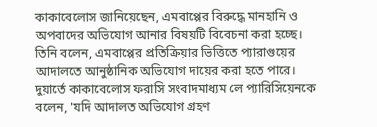কাকাবেলোস জানিয়েছেন, এমবাপ্পের বিরুদ্ধে মানহানি ও অপবাদের অভিযোগ আনার বিষয়টি বিবেচনা করা হচ্ছে। তিনি বলেন, এমবাপ্পের প্রতিক্রিয়ার ভিত্তিতে প্যারাগুয়ের আদালতে আনুষ্ঠানিক অভিযোগ দায়ের করা হতে পারে।
দুয়ার্তে কাকাবেলোস ফরাসি সংবাদমাধ্যম লে প্যারিসিয়েনকে বলেন, 'যদি আদালত অভিযোগ গ্রহণ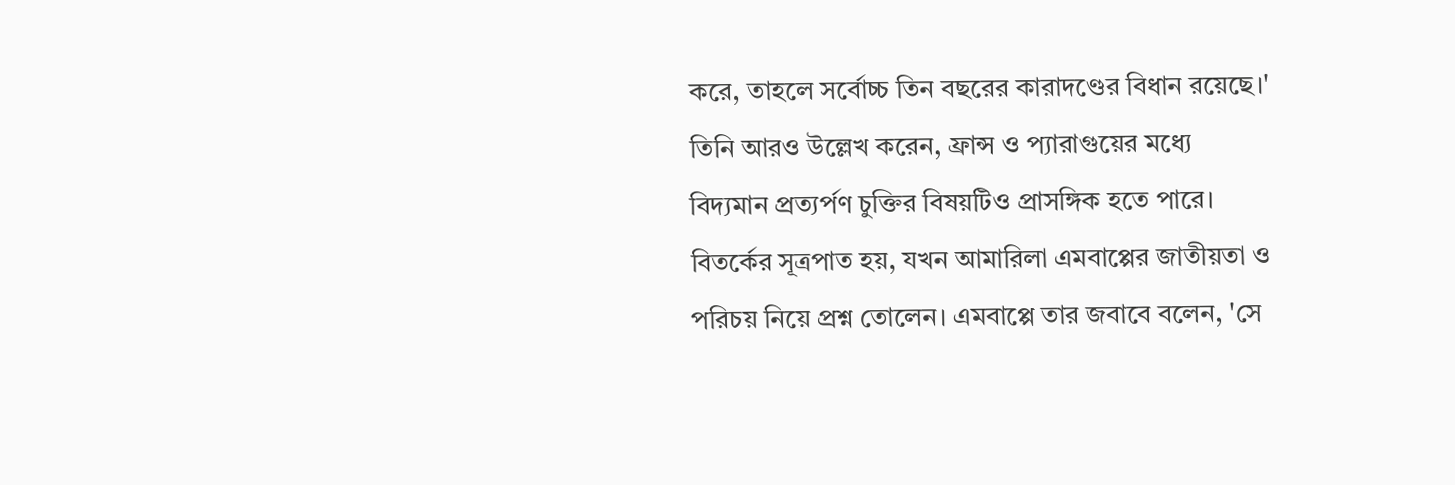করে, তাহলে সর্বোচ্চ তিন বছরের কারাদণ্ডের বিধান রয়েছে।' তিনি আরও উল্লেখ করেন, ফ্রান্স ও প্যারাগুয়ের মধ্যে বিদ্যমান প্রত্যর্পণ চুক্তির বিষয়টিও প্রাসঙ্গিক হতে পারে।
বিতর্কের সূত্রপাত হয়, যখন আমারিলা এমবাপ্পের জাতীয়তা ও পরিচয় নিয়ে প্রশ্ন তোলেন। এমবাপ্পে তার জবাবে বলেন, 'সে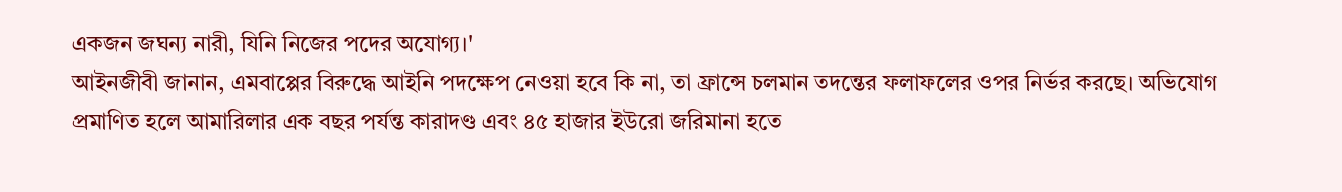একজন জঘন্য নারী, যিনি নিজের পদের অযোগ্য।'
আইনজীবী জানান, এমবাপ্পের বিরুদ্ধে আইনি পদক্ষেপ নেওয়া হবে কি না, তা ফ্রান্সে চলমান তদন্তের ফলাফলের ওপর নির্ভর করছে। অভিযোগ প্রমাণিত হলে আমারিলার এক বছর পর্যন্ত কারাদণ্ড এবং ৪৫ হাজার ইউরো জরিমানা হতে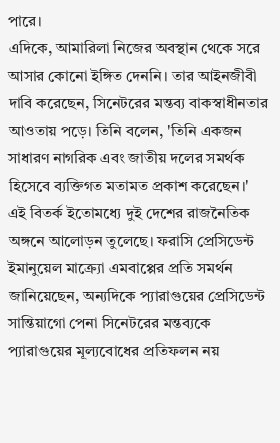পারে।
এদিকে, আমারিলা নিজের অবস্থান থেকে সরে আসার কোনো ইঙ্গিত দেননি। তার আইনজীবী দাবি করেছেন, সিনেটরের মন্তব্য বাকস্বাধীনতার আওতায় পড়ে। তিনি বলেন, 'তিনি একজন সাধারণ নাগরিক এবং জাতীয় দলের সমর্থক হিসেবে ব্যক্তিগত মতামত প্রকাশ করেছেন।'
এই বিতর্ক ইতোমধ্যে দুই দেশের রাজনৈতিক অঙ্গনে আলোড়ন তুলেছে। ফরাসি প্রেসিডেন্ট ইমানুয়েল মাক্র্যো এমবাপ্পের প্রতি সমর্থন জানিয়েছেন, অন্যদিকে প্যারাগুয়ের প্রেসিডেন্ট সান্তিয়াগো পেনা সিনেটরের মন্তব্যকে প্যারাগুয়ের মূল্যবোধের প্রতিফলন নয়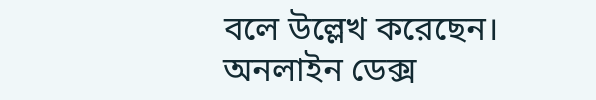বলে উল্লেখ করেছেন।
অনলাইন ডেক্স